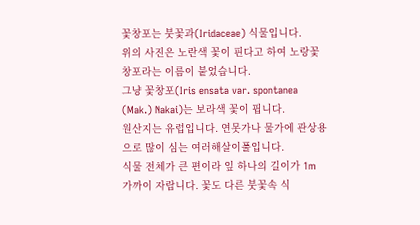꽃창포는 붓꽃과(Iridaceae) 식물입니다.
위의 사진은 노란색 꽃이 핀다고 하여 노랑꽃창포라는 이름이 붙었습니다.
그냥 꽃창포(Iris ensata var. spontanea (Mak.) Nakai)는 보라색 꽃이 핍니다.
원산지는 유럽입니다. 연못가나 물가에 관상용으로 많이 심는 여러해살이풀입니다.
식물 전체가 큰 편이라 잎 하나의 길이가 1m 가까이 자랍니다. 꽃도 다른 붓꽃속 식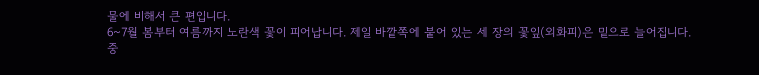물에 비해서 큰 편입니다.
6~7월 봄부터 여름까지 노란색 꽃이 피어납니다. 제일 바깥쪽에 붙어 있는 세 장의 꽃잎(외화피)은 밑으로 늘어집니다.
중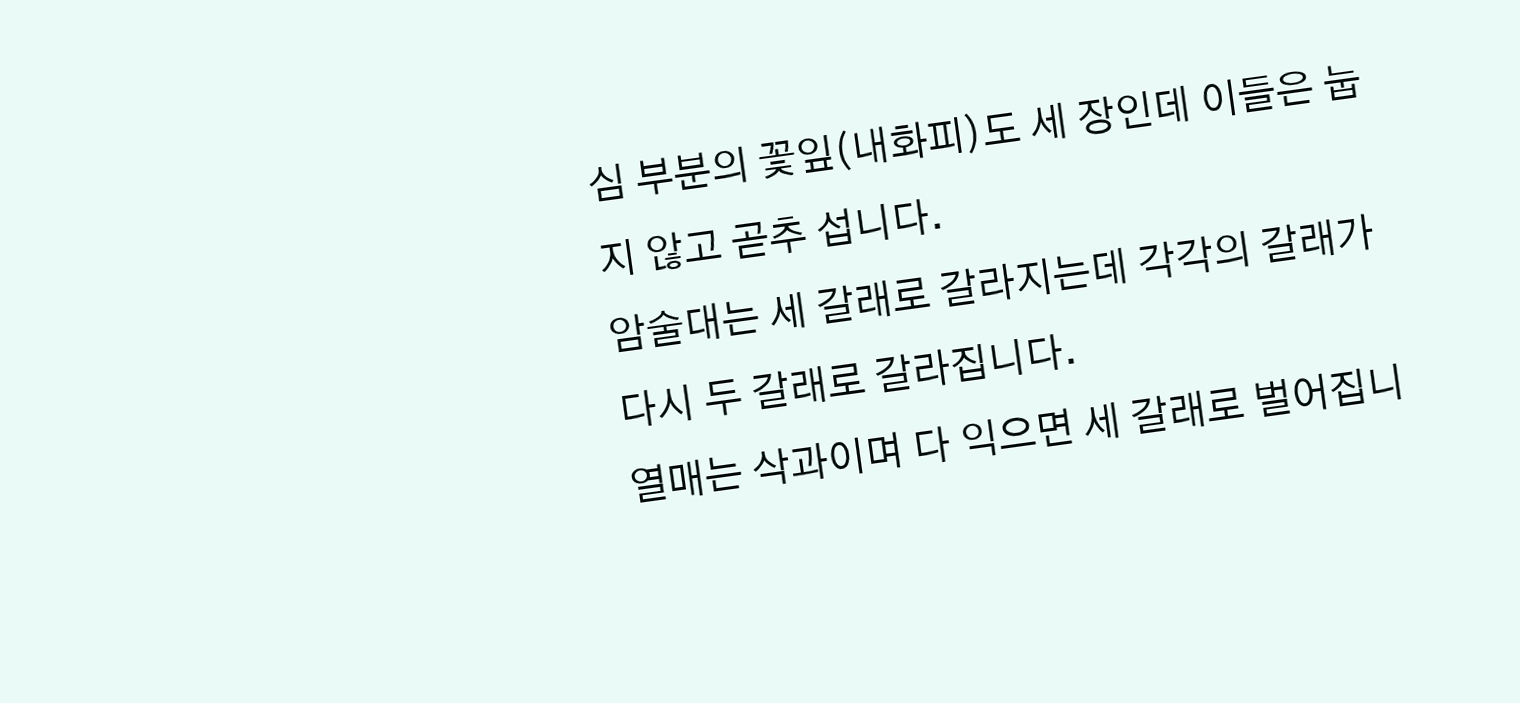심 부분의 꽃잎(내화피)도 세 장인데 이들은 눕지 않고 곧추 섭니다.
암술대는 세 갈래로 갈라지는데 각각의 갈래가 다시 두 갈래로 갈라집니다.
열매는 삭과이며 다 익으면 세 갈래로 벌어집니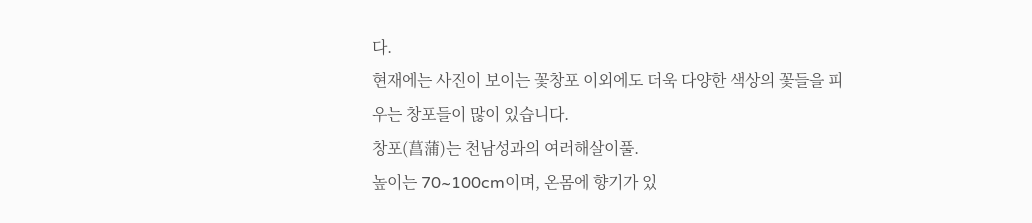다.
현재에는 사진이 보이는 꽃창포 이외에도 더욱 다양한 색상의 꽃들을 피우는 창포들이 많이 있습니다.
창포(菖蒲)는 천남성과의 여러해살이풀.
높이는 70~100cm이며, 온몸에 향기가 있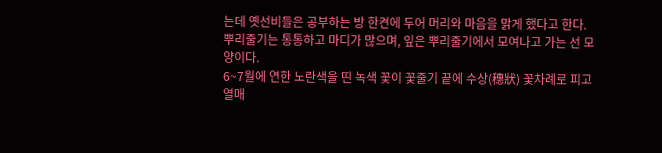는데 옛선비들은 공부하는 방 한켠에 두어 머리와 마음을 맑게 했다고 한다.
뿌리줄기는 통통하고 마디가 많으며, 잎은 뿌리줄기에서 모여나고 가는 선 모양이다.
6~7월에 연한 노란색을 띤 녹색 꽃이 꽃줄기 끝에 수상(穗狀) 꽃차례로 피고 열매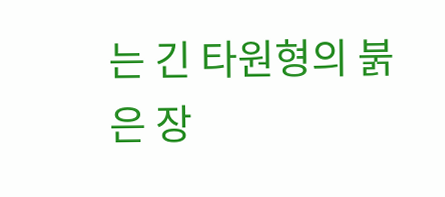는 긴 타원형의 붉은 장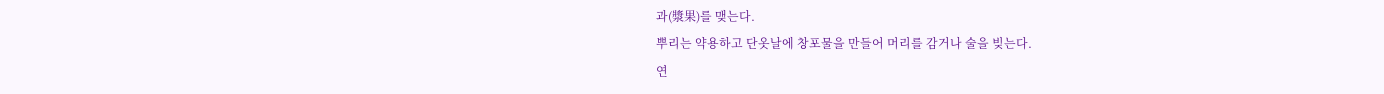과(漿果)를 맺는다.
뿌리는 약용하고 단옷날에 창포물을 만들어 머리를 감거나 술을 빚는다.
연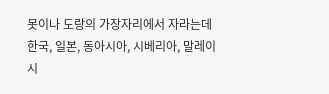못이나 도랑의 가장자리에서 자라는데 한국, 일본, 동아시아, 시베리아, 말레이시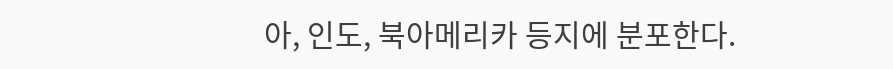아, 인도, 북아메리카 등지에 분포한다.